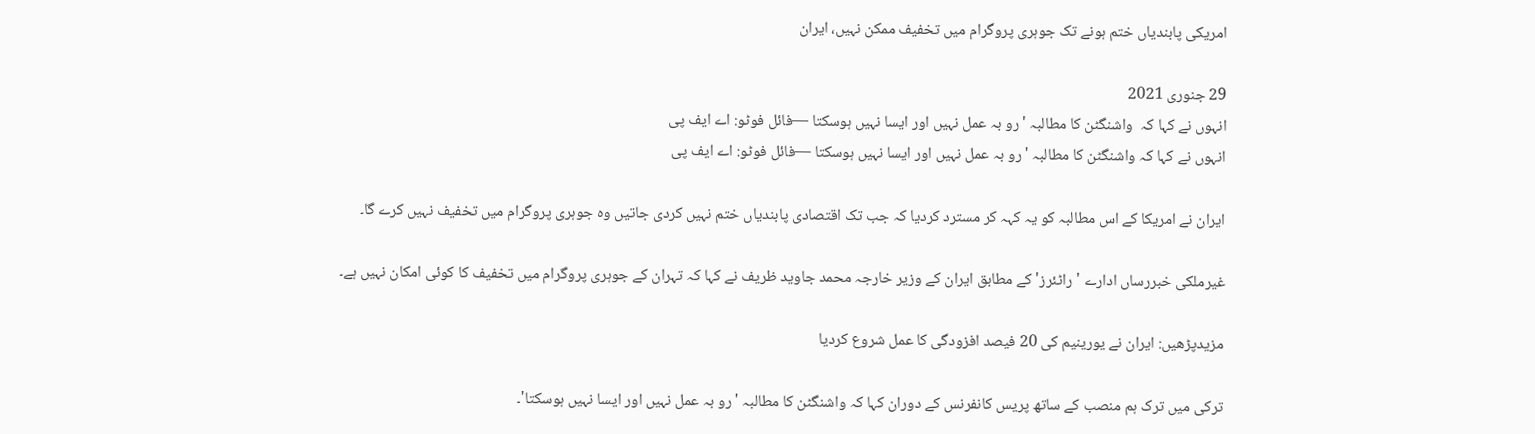امریکی پابندیاں ختم ہونے تک جوہری پروگرام میں تخفیف ممکن نہیں، ایران

29 جنوری 2021
انہوں نے کہا کہ  واشنگٹن کا مطالبہ 'رو بہ عمل نہیں اور ایسا نہیں ہوسکتا —فائل فوٹو: اے ایف پی
انہوں نے کہا کہ واشنگٹن کا مطالبہ 'رو بہ عمل نہیں اور ایسا نہیں ہوسکتا —فائل فوٹو: اے ایف پی

ایران نے امریکا کے اس مطالبہ کو یہ کہہ کر مسترد کردیا کہ جب تک اقتصادی پابندیاں ختم نہیں کردی جاتیں وہ جوہری پروگرام میں تخفیف نہیں کرے گا۔

غیرملکی خبررساں ادارے 'راٹئرز' کے مطابق ایران کے وزیر خارجہ محمد جاوید ظریف نے کہا کہ تہران کے جوہری پروگرام میں تخفیف کا کوئی امکان نہیں ہے۔

مزیدپڑھیں: ایران نے یورینیم کی 20 فیصد افزودگی کا عمل شروع کردیا

ترکی میں ترک ہم منصب کے ساتھ پریس کانفرنس کے دوران کہا کہ واشنگٹن کا مطالبہ 'رو بہ عمل نہیں اور ایسا نہیں ہوسکتا'۔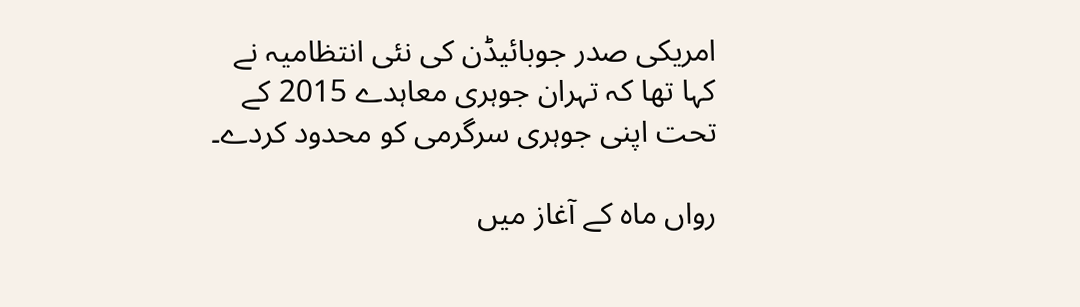امریکی صدر جوبائیڈن کی نئی انتظامیہ نے کہا تھا کہ تہران جوہری معاہدے 2015 کے تحت اپنی جوہری سرگرمی کو محدود کردے۔

رواں ماہ کے آغاز میں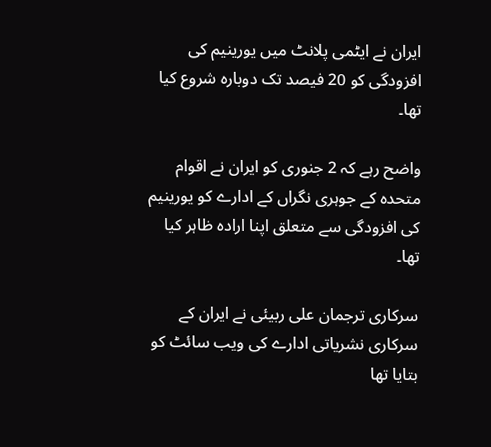ایران نے ایٹمی پلانٹ میں یورینیم کی افزودگی کو 20 فیصد تک دوبارہ شروع کیا تھا۔

واضح رہے کہ 2 جنوری کو ایران نے اقوام متحدہ کے جوہری نگراں کے ادارے کو یورینیم کی افزودگی سے متعلق اپنا ارادہ ظاہر کیا تھا۔

سرکاری ترجمان علی ربیئی نے ایران کے سرکاری نشریاتی ادارے کی ویب سائٹ کو بتایا تھا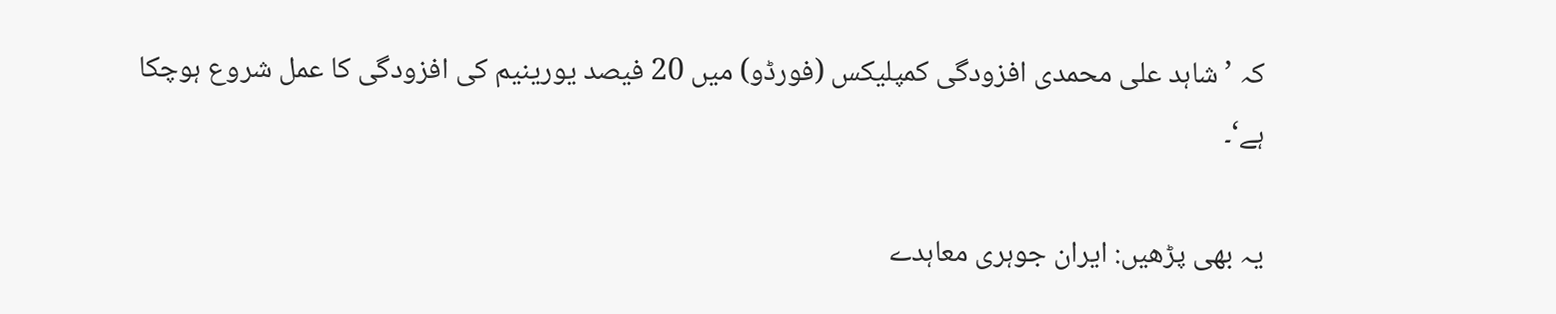کہ ’شاہد علی محمدی افزودگی کمپلیکس (فورڈو) میں 20 فیصد یورینیم کی افزودگی کا عمل شروع ہوچکا ہے‘۔

یہ بھی پڑھیں: ایران جوہری معاہدے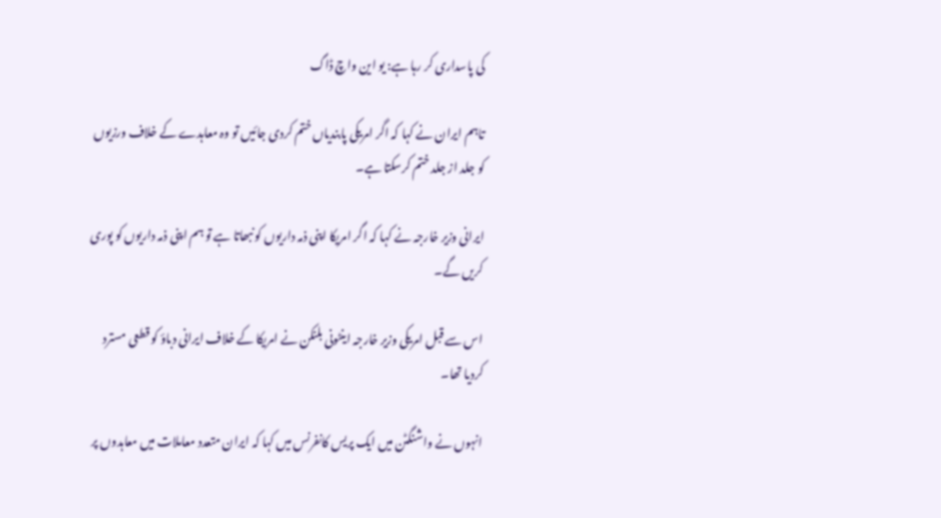کی پاسداری کر رہا ہے: یو این واچ ڈاگ

تاہم ایران نے کہا کہ اگر امریکی پابندیاں ختم کردی جائیں تو وہ معاہدے کے خلاف ورزیوں کو جلد از جلد ختم کرسکتا ہے۔

ایرانی وزیر خارجہ نے کہا کہ اگر امریکا اپنی ذمہ داریوں کو نبھاتا ہے تو ہم اپنی ذمہ داریوں کو پوری کریں گے۔

اس سے قبل امریکی وزیر خارجہ اینٹونی بلنکن نے امریکا کے خلاف ایرانی دباؤ کو قطعی مسترد کردیا تھا۔

انہوں نے واشنگٹن میں ایک پریس کانفرنس میں کہا کہ ایران متعدد معاملات میں معاہدوں پر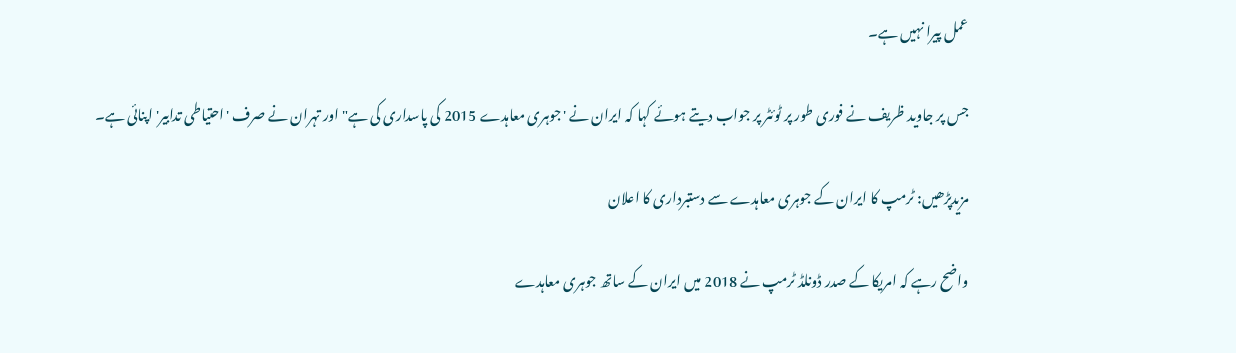عمل پیرا نہیں ہے۔

جس پر جاوید ظریف نے فوری طور پر ٹوئٹر پر جواب دیتے ہوئے کہا کہ ایران نے 'جوہری معاہدے 2015 کی پاسداری کی ہے" اور تہران نے صرف 'احتیاطی تدابیر' اپنائی ہے۔

مزیدپڑھیں: ٹرمپ کا ایران کے جوہری معاہدے سے دستبرداری کا اعلان

واضح رہے کہ امریکا کے صدر ڈونلڈ ٹرمپ نے 2018 میں ایران کے ساتھ جوہری معاہدے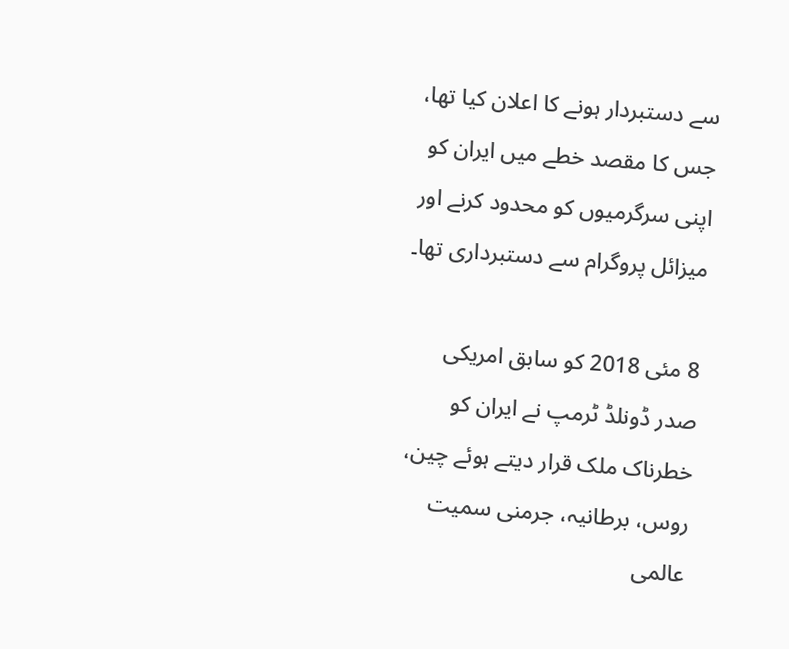سے دستبردار ہونے کا اعلان کیا تھا، جس کا مقصد خطے میں ایران کو اپنی سرگرمیوں کو محدود کرنے اور میزائل پروگرام سے دستبرداری تھا۔

8 مئی 2018 کو سابق امریکی صدر ڈونلڈ ٹرمپ نے ایران کو خطرناک ملک قرار دیتے ہوئے چین، روس، برطانیہ، جرمنی سمیت عالمی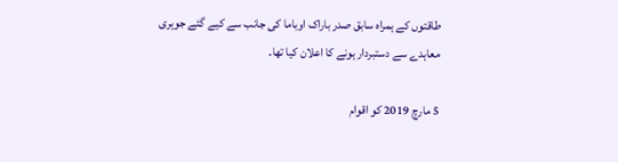طاقتوں کے ہمراہ سابق صدر باراک اوباما کی جانب سے کیے گئے جوہری معاہدے سے دستبردار ہونے کا اعلان کیا تھا۔

5 مارچ 2019 کو اقوام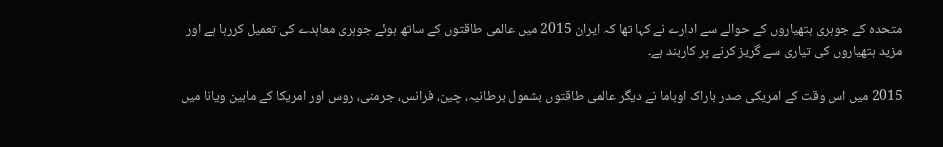متحدہ کے جوہری ہتھیاروں کے حوالے سے ادارے نے کہا تھا کہ ایران 2015 میں عالمی طاقتوں کے ساتھ ہوئے جوہری معاہدے کی تعمیل کررہا ہے اور مزید ہتھیاروں کی تیاری سے گریز کرنے پر کاربند ہے۔

2015 میں اس وقت کے امریکی صدر باراک اوباما نے دیگر عالمی طاقتوں بشمول برطانیہ، چین، فرانس، جرمنی، روس اور امریکا کے مابین ویانا میں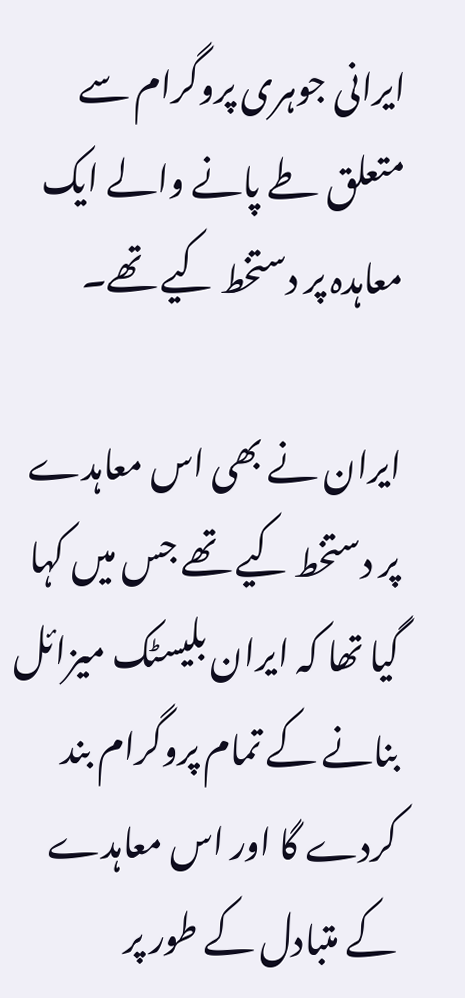ایرانی جوہری پروگرام سے متعلق طے پانے والے ایک معاہدہ پر دستخط کیے تھے۔

ایران نے بھی اس معاہدے پر دستخط کیے تھے جس میں کہا گیا تھا کہ ایران بلیسٹک میزائل بنانے کے تمام پروگرام بند کردے گا اور اس معاہدے کے متبادل کے طور پر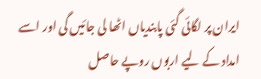ایران پر لگائی گئی پابندیاں اٹھا لی جائیں گی اور اسے امداد کے لیے اربوں روپے حاصل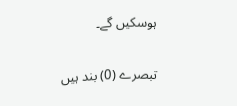ہوسکیں گے۔

تبصرے (0) بند ہیں